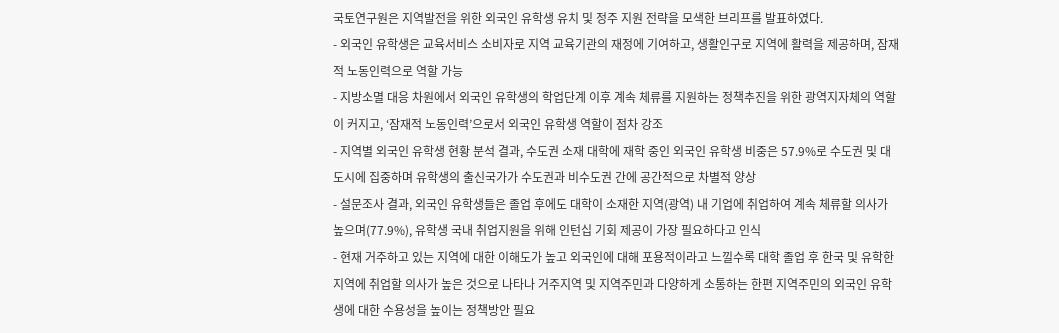국토연구원은 지역발전을 위한 외국인 유학생 유치 및 정주 지원 전략을 모색한 브리프를 발표하였다.
- 외국인 유학생은 교육서비스 소비자로 지역 교육기관의 재정에 기여하고, 생활인구로 지역에 활력을 제공하며, 잠재적 노동인력으로 역할 가능
- 지방소멸 대응 차원에서 외국인 유학생의 학업단계 이후 계속 체류를 지원하는 정책추진을 위한 광역지자체의 역할이 커지고, ‘잠재적 노동인력’으로서 외국인 유학생 역할이 점차 강조
- 지역별 외국인 유학생 현황 분석 결과, 수도권 소재 대학에 재학 중인 외국인 유학생 비중은 57.9%로 수도권 및 대도시에 집중하며 유학생의 출신국가가 수도권과 비수도권 간에 공간적으로 차별적 양상
- 설문조사 결과, 외국인 유학생들은 졸업 후에도 대학이 소재한 지역(광역) 내 기업에 취업하여 계속 체류할 의사가 높으며(77.9%), 유학생 국내 취업지원을 위해 인턴십 기회 제공이 가장 필요하다고 인식
- 현재 거주하고 있는 지역에 대한 이해도가 높고 외국인에 대해 포용적이라고 느낄수록 대학 졸업 후 한국 및 유학한 지역에 취업할 의사가 높은 것으로 나타나 거주지역 및 지역주민과 다양하게 소통하는 한편 지역주민의 외국인 유학생에 대한 수용성을 높이는 정책방안 필요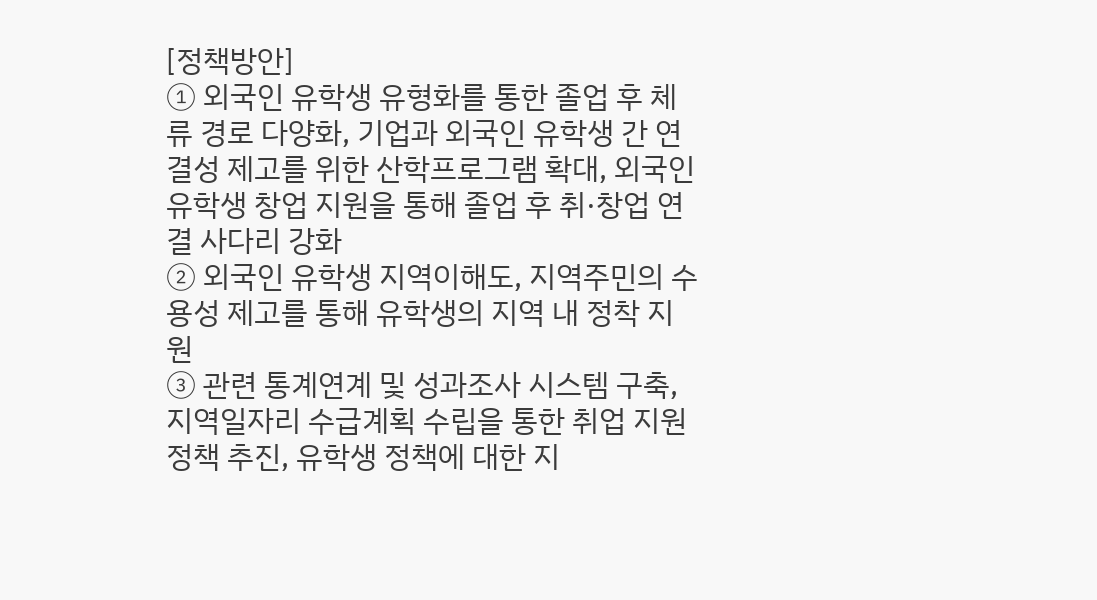[정책방안]
① 외국인 유학생 유형화를 통한 졸업 후 체류 경로 다양화, 기업과 외국인 유학생 간 연결성 제고를 위한 산학프로그램 확대, 외국인 유학생 창업 지원을 통해 졸업 후 취·창업 연결 사다리 강화
② 외국인 유학생 지역이해도, 지역주민의 수용성 제고를 통해 유학생의 지역 내 정착 지원
③ 관련 통계연계 및 성과조사 시스템 구축, 지역일자리 수급계획 수립을 통한 취업 지원 정책 추진, 유학생 정책에 대한 지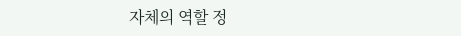자체의 역할 정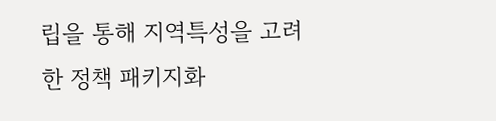립을 통해 지역특성을 고려한 정책 패키지화